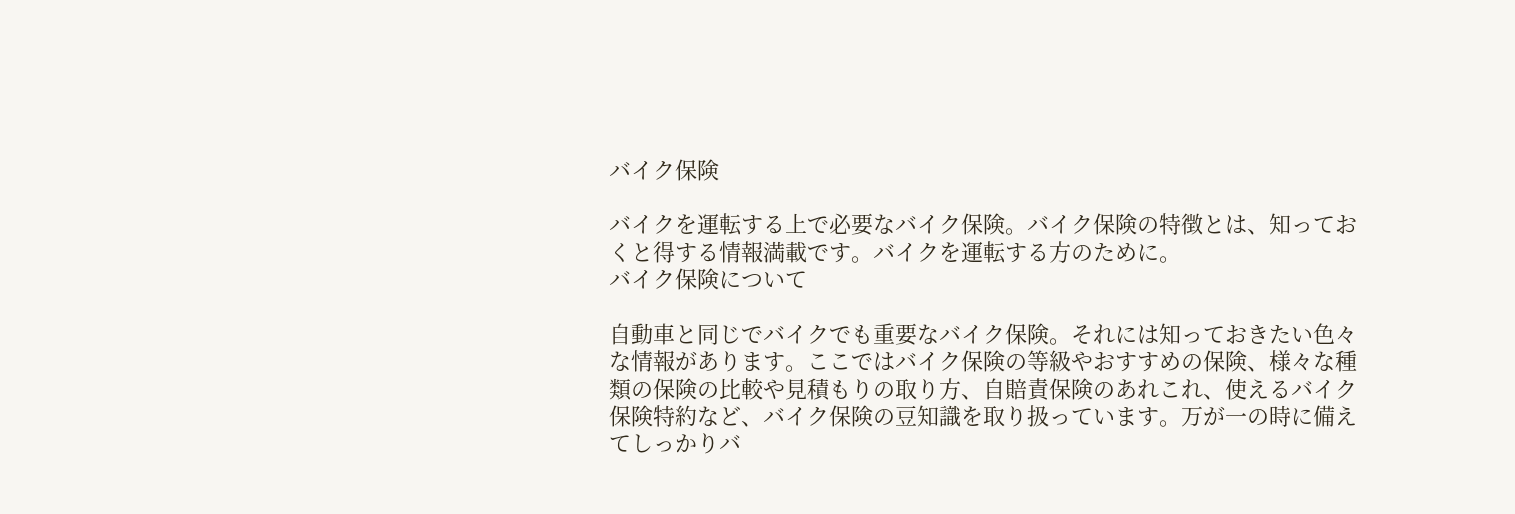バイク保険

バイクを運転する上で必要なバイク保険。バイク保険の特徴とは、知っておくと得する情報満載です。バイクを運転する方のために。
バイク保険について

自動車と同じでバイクでも重要なバイク保険。それには知っておきたい色々な情報があります。ここではバイク保険の等級やおすすめの保険、様々な種類の保険の比較や見積もりの取り方、自賠責保険のあれこれ、使えるバイク保険特約など、バイク保険の豆知識を取り扱っています。万が一の時に備えてしっかりバ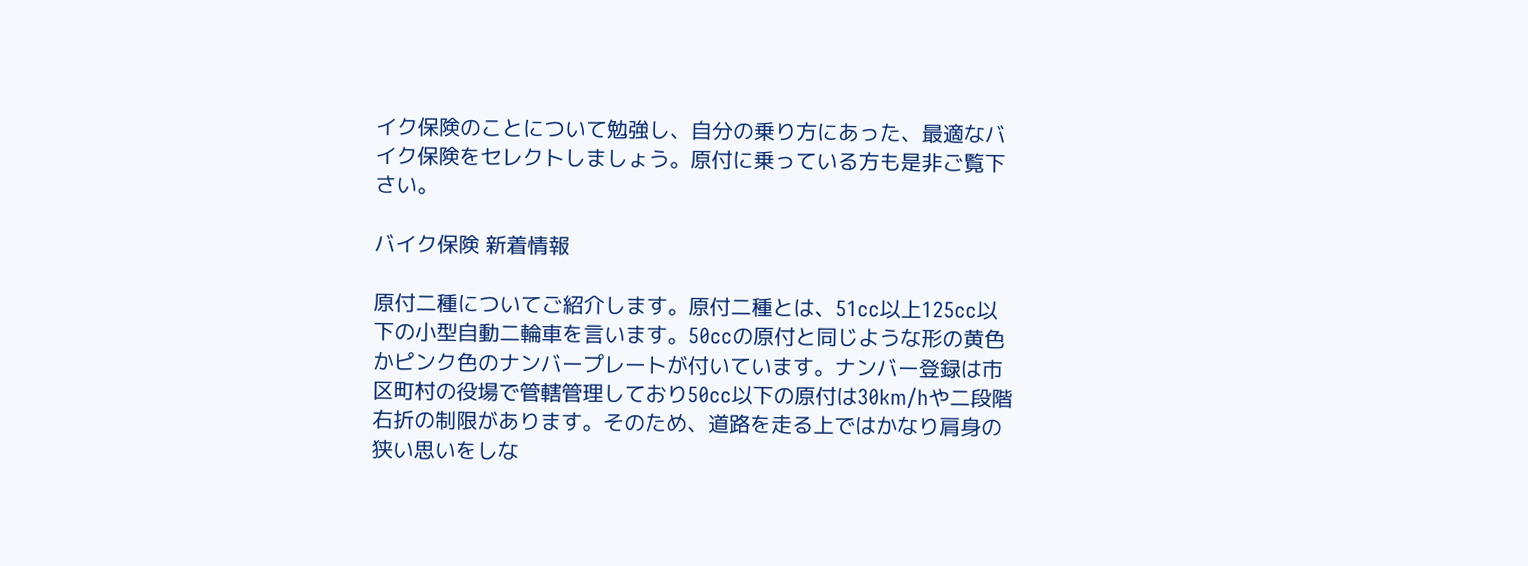イク保険のことについて勉強し、自分の乗り方にあった、最適なバイク保険をセレクトしましょう。原付に乗っている方も是非ご覧下さい。

バイク保険 新着情報

原付二種についてご紹介します。原付二種とは、51cc以上125cc以下の小型自動二輪車を言います。50ccの原付と同じような形の黄色かピンク色のナンバープレートが付いています。ナンバー登録は市区町村の役場で管轄管理しており50cc以下の原付は30km/hや二段階右折の制限があります。そのため、道路を走る上ではかなり肩身の狭い思いをしな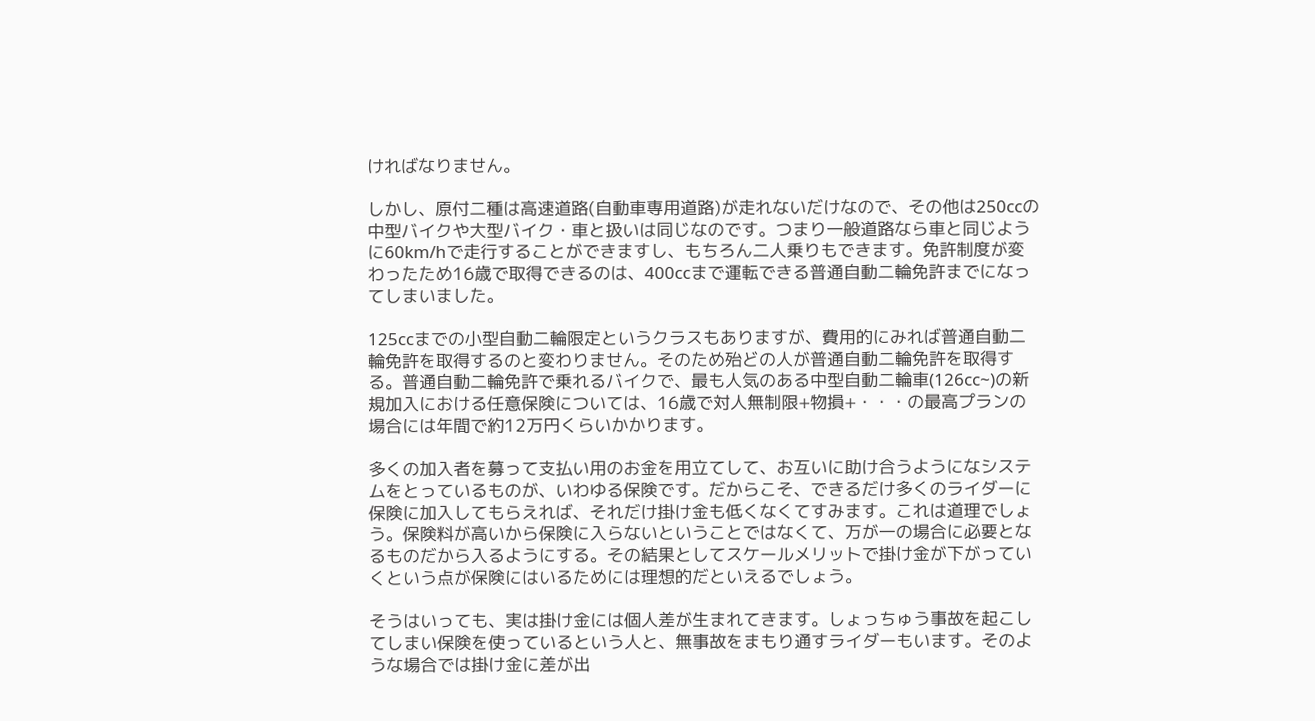ければなりません。

しかし、原付二種は高速道路(自動車専用道路)が走れないだけなので、その他は250ccの中型バイクや大型バイク・車と扱いは同じなのです。つまり一般道路なら車と同じように60km/hで走行することができますし、もちろん二人乗りもできます。免許制度が変わったため16歳で取得できるのは、400ccまで運転できる普通自動二輪免許までになってしまいました。

125ccまでの小型自動二輪限定というクラスもありますが、費用的にみれば普通自動二輪免許を取得するのと変わりません。そのため殆どの人が普通自動二輪免許を取得する。普通自動二輪免許で乗れるバイクで、最も人気のある中型自動二輪車(126cc~)の新規加入における任意保険については、16歳で対人無制限+物損+・・・の最高プランの場合には年間で約12万円くらいかかります。

多くの加入者を募って支払い用のお金を用立てして、お互いに助け合うようになシステムをとっているものが、いわゆる保険です。だからこそ、できるだけ多くのライダーに保険に加入してもらえれば、それだけ掛け金も低くなくてすみます。これは道理でしょう。保険料が高いから保険に入らないということではなくて、万が一の場合に必要となるものだから入るようにする。その結果としてスケールメリットで掛け金が下がっていくという点が保険にはいるためには理想的だといえるでしょう。

そうはいっても、実は掛け金には個人差が生まれてきます。しょっちゅう事故を起こしてしまい保険を使っているという人と、無事故をまもり通すライダーもいます。そのような場合では掛け金に差が出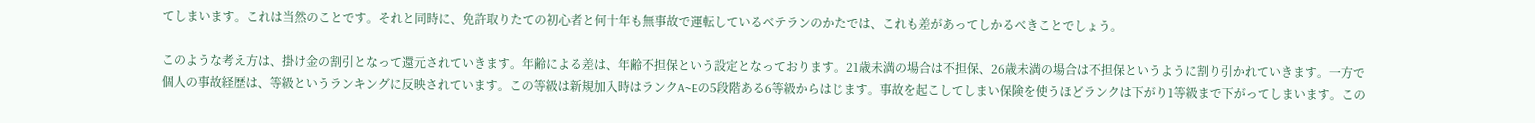てしまいます。これは当然のことです。それと同時に、免許取りたての初心者と何十年も無事故で運転しているベテランのかたでは、これも差があってしかるべきことでしょう。

このような考え方は、掛け金の割引となって還元されていきます。年齢による差は、年齢不担保という設定となっております。21歳未満の場合は不担保、26歳未満の場合は不担保というように割り引かれていきます。一方で個人の事故経歴は、等級というランキングに反映されています。この等級は新規加入時はランクA~Eの5段階ある6等級からはじます。事故を起こしてしまい保険を使うほどランクは下がり1等級まで下がってしまいます。この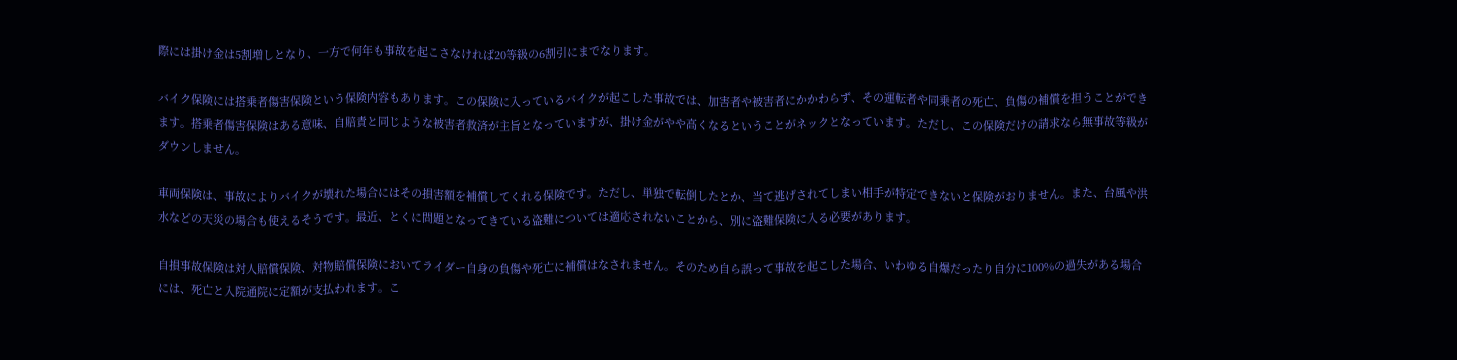際には掛け金は5割増しとなり、一方で何年も事故を起こさなければ20等級の6割引にまでなります。

バイク保険には搭乗者傷害保険という保険内容もあります。この保険に入っているバイクが起こした事故では、加害者や被害者にかかわらず、その運転者や同乗者の死亡、負傷の補償を担うことができます。搭乗者傷害保険はある意味、自賠責と同じような被害者救済が主旨となっていますが、掛け金がやや高くなるということがネックとなっています。ただし、この保険だけの請求なら無事故等級がダウンしません。

車両保険は、事故によりバイクが壊れた場合にはその損害額を補償してくれる保険です。ただし、単独で転倒したとか、当て逃げされてしまい相手が特定できないと保険がおりません。また、台風や洪水などの天災の場合も使えるそうです。最近、とくに問題となってきている盗難については適応されないことから、別に盗難保険に入る必要があります。

自損事故保険は対人賠償保険、対物賠償保険においてライダー自身の負傷や死亡に補償はなされません。そのため自ら誤って事故を起こした場合、いわゆる自爆だったり自分に100%の過失がある場合には、死亡と入院通院に定額が支払われます。こ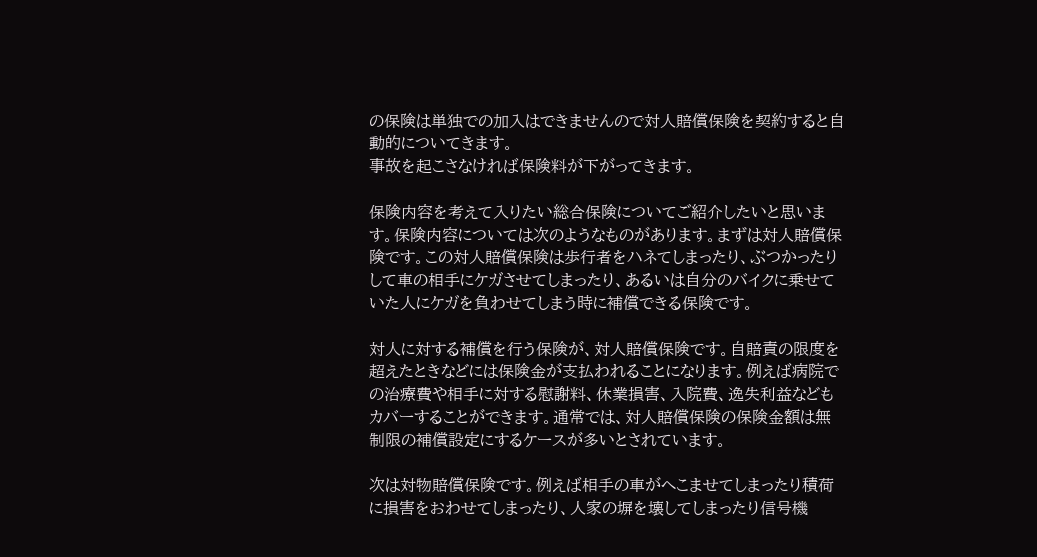の保険は単独での加入はできませんので対人賠償保険を契約すると自動的についてきます。
事故を起こさなければ保険料が下がってきます。

保険内容を考えて入りたい総合保険についてご紹介したいと思います。保険内容については次のようなものがあります。まずは対人賠償保険です。この対人賠償保険は歩行者をハネてしまったり、ぶつかったりして車の相手にケガさせてしまったり、あるいは自分のバイクに乗せていた人にケガを負わせてしまう時に補償できる保険です。

対人に対する補償を行う保険が、対人賠償保険です。自賠責の限度を超えたときなどには保険金が支払われることになります。例えば病院での治療費や相手に対する慰謝料、休業損害、入院費、逸失利益などもカバーすることができます。通常では、対人賠償保険の保険金額は無制限の補償設定にするケースが多いとされています。

次は対物賠償保険です。例えば相手の車がへこませてしまったり積荷に損害をおわせてしまったり、人家の塀を壊してしまったり信号機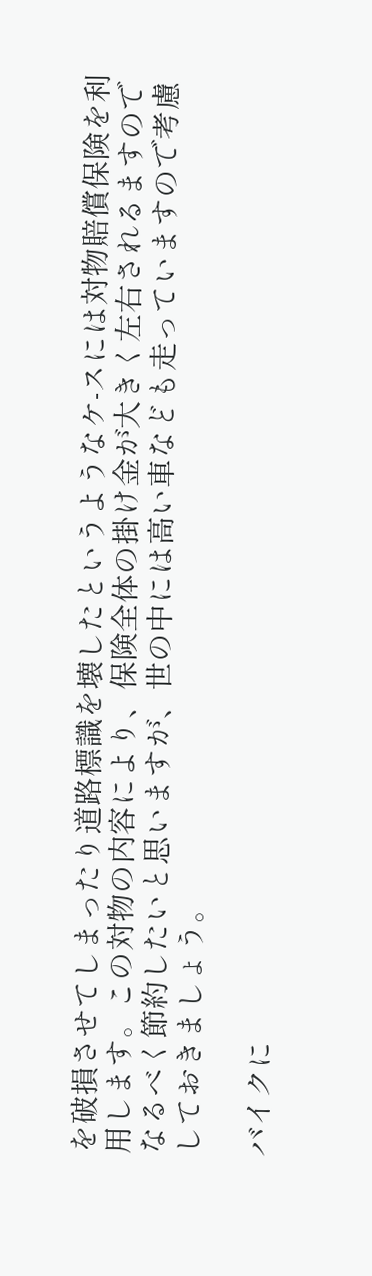を破損させてしまったり道路標識を壊したというようなケ-スには対物賠償保険を利用します。この対物の内容により、保険全体の掛け金が大きく左右されるますのでなるべく節約したいと思いますが、世の中には高い車なども走っていますので考慮しておきましょう。

バイクに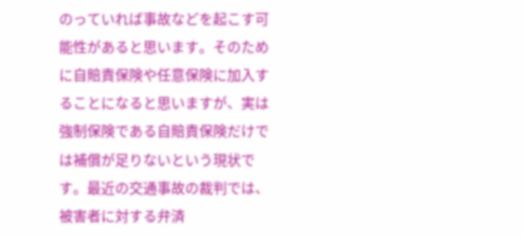のっていれば事故などを起こす可能性があると思います。そのために自賠責保険や任意保険に加入することになると思いますが、実は強制保険である自賠責保険だけでは補償が足りないという現状です。最近の交通事故の裁判では、被害者に対する弁済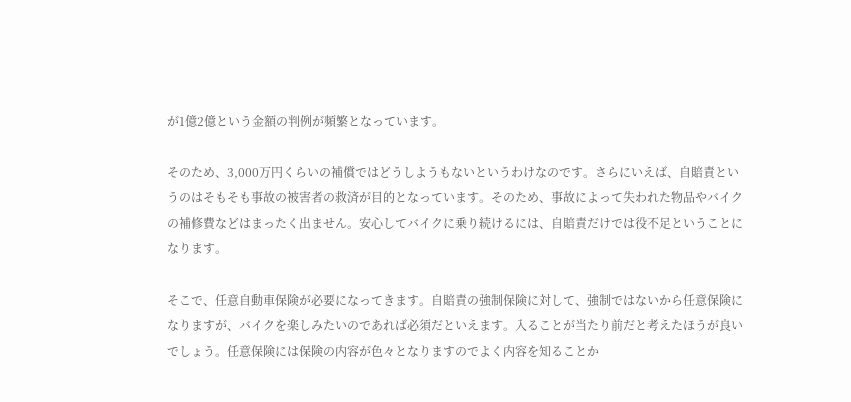が1億2億という金額の判例が頻繁となっています。

そのため、3,000万円くらいの補償ではどうしようもないというわけなのです。さらにいえば、自賠責というのはそもそも事故の被害者の救済が目的となっています。そのため、事故によって失われた物品やバイクの補修費などはまったく出ません。安心してバイクに乗り続けるには、自賠責だけでは役不足ということになります。

そこで、任意自動車保険が必要になってきます。自賠責の強制保険に対して、強制ではないから任意保険になりますが、バイクを楽しみたいのであれば必須だといえます。入ることが当たり前だと考えたほうが良いでしょう。任意保険には保険の内容が色々となりますのでよく内容を知ることか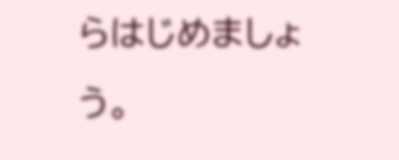らはじめましょう。